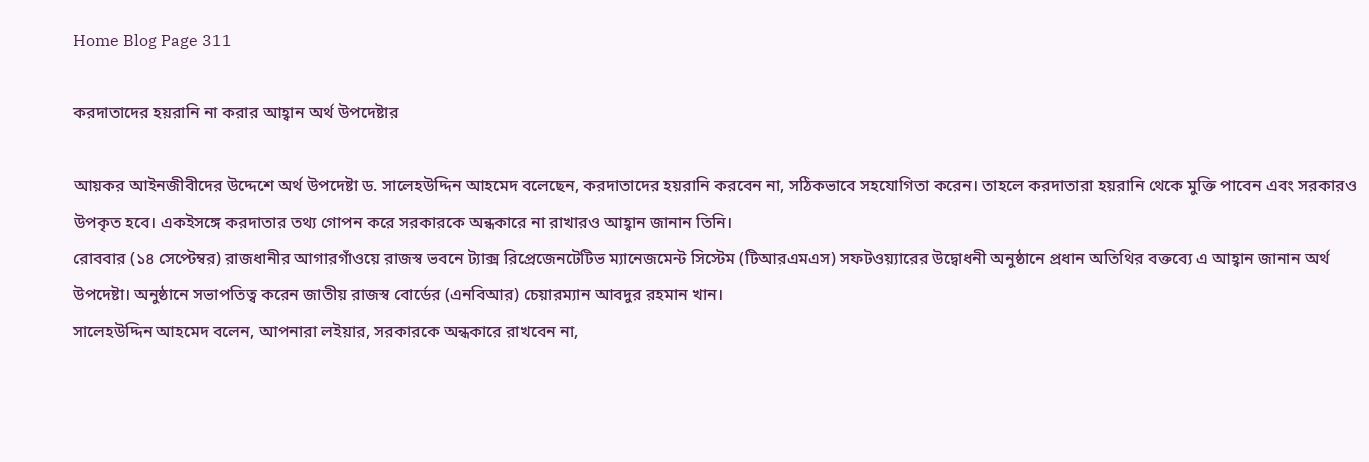Home Blog Page 311

করদাতাদের হয়রানি না করার আহ্বান অর্থ উপদেষ্টার

আয়কর আইনজীবীদের উদ্দেশে অর্থ উপদেষ্টা ড. সালেহউদ্দিন আহমেদ বলেছেন, করদাতাদের হয়রানি করবেন না, সঠিকভাবে সহযোগিতা করেন। তাহলে করদাতারা হয়রানি থেকে মুক্তি পাবেন এবং সরকারও উপকৃত হবে। একইসঙ্গে করদাতার তথ্য গোপন করে সরকারকে অন্ধকারে না রাখারও আহ্বান জানান তিনি।
রোববার (১৪ সেপ্টেম্বর) রাজধানীর আগারগাঁওয়ে রাজস্ব ভবনে ট্যাক্স রিপ্রেজেনটেটিভ ম্যানেজমেন্ট সিস্টেম (টিআরএমএস) সফটওয়্যারের উদ্বোধনী অনুষ্ঠানে প্রধান অতিথির বক্তব্যে এ আহ্বান জানান অর্থ উপদেষ্টা। অনুষ্ঠানে সভাপতিত্ব করেন জাতীয় রাজস্ব বোর্ডের (এনবিআর) চেয়ারম্যান আবদুর রহমান খান।
সালেহউদ্দিন আহমেদ বলেন, আপনারা লইয়ার, সরকারকে অন্ধকারে রাখবেন না,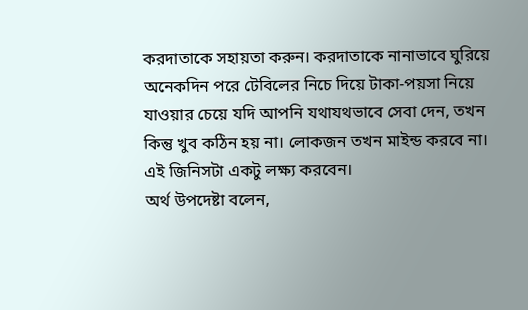করদাতাকে সহায়তা করুন। করদাতাকে নানাভাবে ঘুরিয়ে অনেকদিন পরে টেবিলের নিচে দিয়ে টাকা-পয়সা নিয়ে যাওয়ার চেয়ে যদি আপনি যথাযথভাবে সেবা দেন, তখন কিন্তু খুব কঠিন হয় না। লোকজন তখন মাইন্ড করবে না। এই জিনিসটা একটু লক্ষ্য করবেন।
অর্থ উপদেষ্টা বলেন,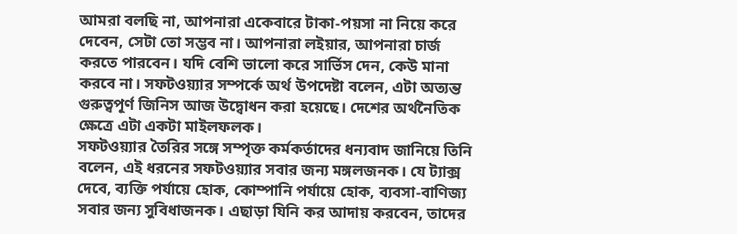আমরা বলছি না, আপনারা একেবারে টাকা-পয়সা না নিয়ে করে দেবেন, সেটা তো সম্ভব না। আপনারা লইয়ার, আপনারা চার্জ করতে পারবেন। যদি বেশি ভালো করে সার্ভিস দেন, কেউ মানা করবে না। সফটওয়্যার সম্পর্কে অর্থ উপদেষ্টা বলেন, এটা অত্যন্ত গুরুত্বপূর্ণ জিনিস আজ উদ্বোধন করা হয়েছে। দেশের অর্থনৈতিক ক্ষেত্রে এটা একটা মাইলফলক।
সফটওয়্যার তৈরির সঙ্গে সম্পৃক্ত কর্মকর্তাদের ধন্যবাদ জানিয়ে তিনি বলেন, এই ধরনের সফটওয়্যার সবার জন্য মঙ্গলজনক। যে ট্যাক্স দেবে, ব্যক্তি পর্যায়ে হোক, কোম্পানি পর্যায়ে হোক, ব্যবসা-বাণিজ্য সবার জন্য সুবিধাজনক। এছাড়া যিনি কর আদায় করবেন, তাদের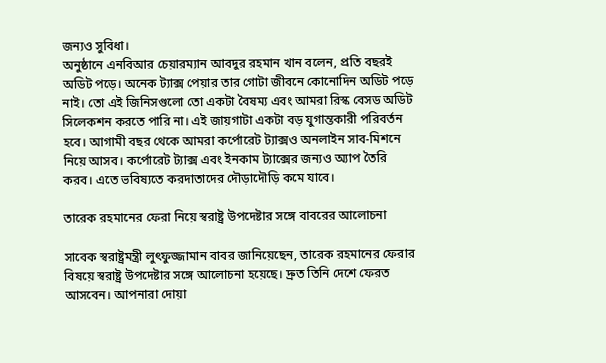জন্যও সুবিধা।
অনুষ্ঠানে এনবিআর চেয়ারম্যান আবদুর রহমান খান বলেন, প্রতি বছরই অডিট পড়ে। অনেক ট্যাক্স পেয়ার তার গোটা জীবনে কোনোদিন অডিট পড়ে নাই। তো এই জিনিসগুলো তো একটা বৈষম্য এবং আমরা রিস্ক বেসড অডিট সিলেকশন করতে পারি না। এই জায়গাটা একটা বড় যুগান্তকারী পরিবর্তন হবে। আগামী বছর থেকে আমরা কর্পোরেট ট্যাক্সও অনলাইন সাব-মিশনে নিয়ে আসব। কর্পোরেট ট্যাক্স এবং ইনকাম ট্যাক্সের জন্যও অ্যাপ তৈরি করব। এতে ভবিষ্যতে করদাতাদের দৌড়াদৌড়ি কমে যাবে।

তারেক রহমানের ফেরা নিয়ে স্বরাষ্ট্র উপদেষ্টার সঙ্গে বাবরের আলোচনা

সাবেক স্বরাষ্ট্রমন্ত্রী লুৎফুজ্জামান বাবর জানিয়েছেন, তারেক রহমানের ফেরার বিষয়ে স্বরাষ্ট্র উপদেষ্টার সঙ্গে আলোচনা হয়েছে। দ্রুত তিনি দেশে ফেরত আসবেন। আপনারা দোয়া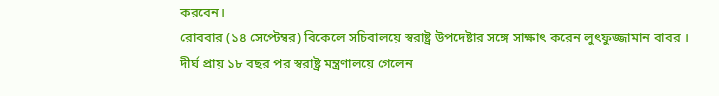করবেন।
রোববার (১৪ সেপ্টেম্বর) বিকেলে সচিবালয়ে স্বরাষ্ট্র উপদেষ্টার সঙ্গে সাক্ষাৎ করেন লুৎফুজ্জামান বাবর । দীর্ঘ প্রায় ১৮ বছর পর স্বরাষ্ট্র মন্ত্রণালয়ে গেলেন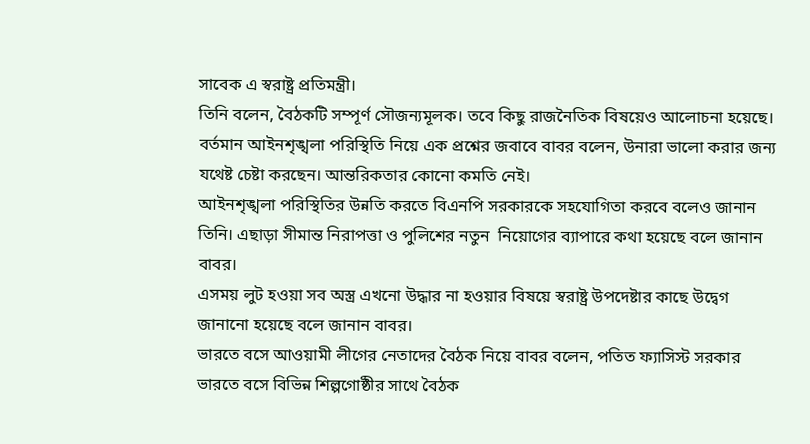সাবেক এ স্বরাষ্ট্র প্রতিমন্ত্রী।
তিনি বলেন, বৈঠকটি সম্পূর্ণ সৌজন্যমূলক। তবে কিছু রাজনৈতিক বিষয়েও আলোচনা হয়েছে।
বর্তমান আইনশৃঙ্খলা পরিস্থিতি নিয়ে এক প্রশ্নের জবাবে বাবর বলেন, উনারা ভালো করার জন্য যথেষ্ট চেষ্টা করছেন। আন্তরিকতার কোনো কমতি নেই।
আইনশৃঙ্খলা পরিস্থিতির উন্নতি করতে বিএনপি সরকারকে সহযোগিতা করবে বলেও জানান তিনি। এছাড়া সীমান্ত নিরাপত্তা ও পুলিশের নতুন  নিয়োগের ব্যাপারে কথা হয়েছে বলে জানান বাবর।
এসময় লুট হওয়া সব অস্ত্র এখনো উদ্ধার না হওয়ার বিষয়ে স্বরাষ্ট্র উপদেষ্টার কাছে উদ্বেগ জানানো হয়েছে বলে জানান বাবর।
ভারতে বসে আওয়ামী লীগের নেতাদের বৈঠক নিয়ে বাবর বলেন, পতিত ফ্যাসিস্ট সরকার ভারতে বসে বিভিন্ন শিল্পগোষ্ঠীর সাথে বৈঠক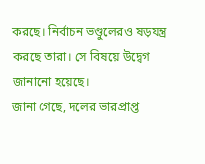করছে। নির্বাচন ভণ্ডুলেরও ষড়যন্ত্র করছে তারা। সে বিষয়ে উদ্বেগ জানানো হয়েছে।
জানা গেছে, দলের ভারপ্রাপ্ত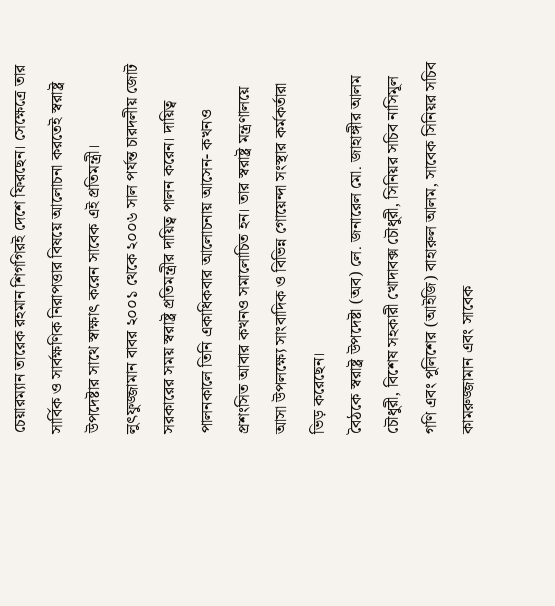চেয়ারম্যান তারেক রহমান শিগগিরই দেশে ফিরছেন। সেক্ষেত্রে তার সার্বিক ও সার্বক্ষণিক নিরাপত্তার বিষয়ে আলোচনা করতেই স্বরাষ্ট্র উপদেষ্টার সাথে স্বাক্ষাৎ করেন সাবেক এই প্রতিমন্ত্রী।
লুৎফুজ্জামান বাবর ২০০১ থেকে ২০০৬ সাল পর্যন্ত চারদলীয় জোট সরকারের সময় স্বরাষ্ট্র প্রতিমন্ত্রীর দায়িত্ব পালন করেন। দায়িত্ব পালনকালে তিনি একাধিকবার আলোচনায় আসেন- কখনও প্রশংসিত আবার কখনও সমালোচিত হন। তার স্বরাষ্ট্র মন্ত্রণালয়ে আসা উপলক্ষ্যে সাংবাদিক ও বিভিন্ন গোয়েন্দা সংস্থার কর্মকর্তারা ভিড় করেছেন।
বৈঠকে স্বরাষ্ট্র উপদেষ্টা (অব) লে. জনারেল মো. জাহাঙ্গীর আলম চৌধুরী, বিশেষ সহকারী খোদাবক্স চৌধুরী, সিনিয়র সচিব নাসিমূল গণি এবং পুলিশের (আইজি) বাহারুল আলম, সাবেক সিনিয়র সচিব কামরুজ্জামান এবং সাবেক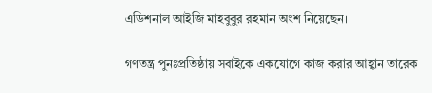এডিশনাল আইজি মাহবুবুর রহমান অংশ নিয়েছেন।

গণতন্ত্র পুনঃপ্রতিষ্ঠায় সবাইকে একযোগে কাজ করার আহ্বান তারেক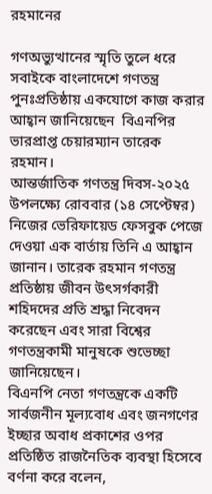রহমানের

গণঅভ্যুত্থানের স্মৃতি তুলে ধরে সবাইকে বাংলাদেশে গণতন্ত্র পুনঃপ্রতিষ্ঠায় একযোগে কাজ করার আহ্বান জানিয়েছেন  বিএনপির ভারপ্রাপ্ত চেয়ারম্যান তারেক রহমান।
আন্তর্জাতিক গণতন্ত্র দিবস-২০২৫ উপলক্ষ্যে রোববার (১৪ সেপ্টেম্বর) নিজের ভেরিফায়েড ফেসবুক পেজে দেওয়া এক বার্তায় তিনি এ আহ্বান জানান। তারেক রহমান গণতন্ত্র প্রতিষ্ঠায় জীবন উৎসর্গকারী শহিদদের প্রতি শ্রদ্ধা নিবেদন করেছেন এবং সারা বিশ্বের গণতন্ত্রকামী মানুষকে শুভেচ্ছা জানিয়েছেন।
বিএনপি নেতা গণতন্ত্রকে একটি সার্বজনীন মূল্যবোধ এবং জনগণের ইচ্ছার অবাধ প্রকাশের ওপর প্রতিষ্ঠিত রাজনৈতিক ব্যবস্থা হিসেবে বর্ণনা করে বলেন,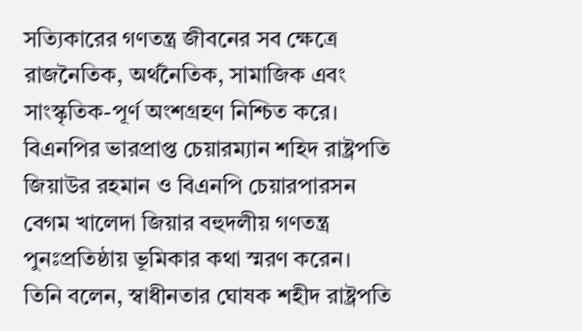সত্যিকারের গণতন্ত্র জীবনের সব ক্ষেত্রে রাজনৈতিক, অর্থনৈতিক, সামাজিক এবং সাংস্কৃতিক-পূর্ণ অংশগ্রহণ নিশ্চিত করে।
বিএনপির ভারপ্রাপ্ত চেয়ারম্যান শহিদ রাষ্ট্রপতি জিয়াউর রহমান ও বিএনপি চেয়ারপারসন বেগম খালেদা জিয়ার বহুদলীয় গণতন্ত্র পুনঃপ্রতিষ্ঠায় ভূমিকার কথা স্মরণ করেন।
তিনি বলেন, স্বাধীনতার ঘোষক শহীদ রাষ্ট্রপতি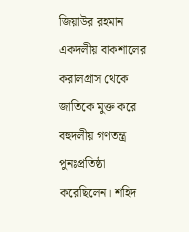জিয়াউর রহমান একদলীয় বাকশালের করালগ্রাস থেকে জাতিকে মুক্ত করে বহুদলীয় গণতন্ত্র পুনঃপ্রতিষ্ঠা করেছিলেন। শহিদ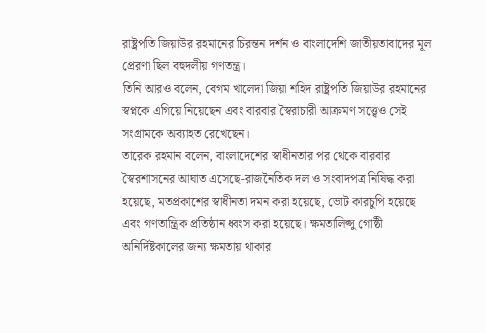রাষ্ট্রপতি জিয়াউর রহমানের চিরন্তন দর্শন ও বাংলাদেশি জাতীয়তাবাদের মূল প্রেরণা ছিল বহুদলীয় গণতন্ত্র।
তিনি আরও বলেন, বেগম খালেদা জিয়া শহিদ রাষ্ট্রপতি জিয়াউর রহমানের স্বপ্নকে এগিয়ে নিয়েছেন এবং বারবার স্বৈরাচারী আক্রমণ সত্ত্বেও সেই সংগ্রামকে অব্যাহত রেখেছেন।
তারেক রহমান বলেন, বাংলাদেশের স্বাধীনতার পর থেকে বারবার স্বৈরশাসনের আঘাত এসেছে-রাজনৈতিক দল ও সংবাদপত্র নিষিদ্ধ করা হয়েছে, মতপ্রকাশের স্বাধীনতা দমন করা হয়েছে, ভোট কারচুপি হয়েছে এবং গণতান্ত্রিক প্রতিষ্ঠান ধ্বংস করা হয়েছে। ক্ষমতালিপ্সু গোষ্ঠী অনির্দিষ্টকালের জন্য ক্ষমতায় থাকার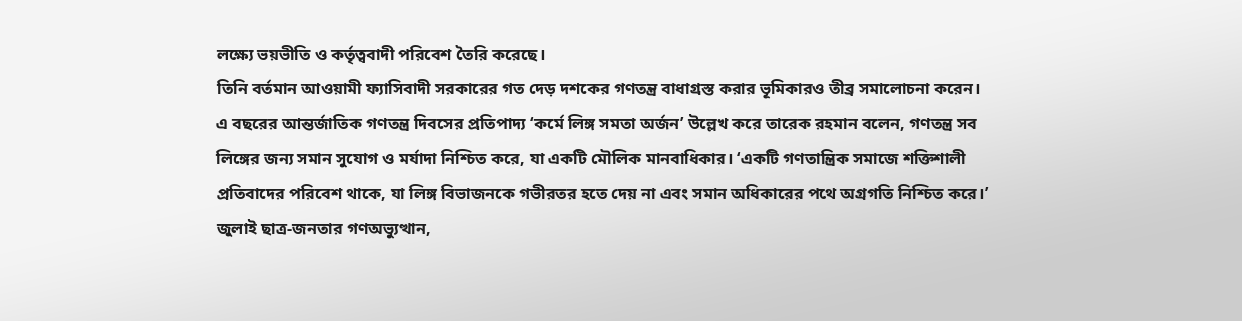লক্ষ্যে ভয়ভীতি ও কর্তৃত্ববাদী পরিবেশ তৈরি করেছে।
তিনি বর্তমান আওয়ামী ফ্যাসিবাদী সরকারের গত দেড় দশকের গণতন্ত্র বাধাগ্রস্ত করার ভূমিকারও তীব্র সমালোচনা করেন।
এ বছরের আন্তর্জাতিক গণতন্ত্র দিবসের প্রতিপাদ্য ‘কর্মে লিঙ্গ সমতা অর্জন’ উল্লেখ করে তারেক রহমান বলেন, গণতন্ত্র সব লিঙ্গের জন্য সমান সুযোগ ও মর্যাদা নিশ্চিত করে, যা একটি মৌলিক মানবাধিকার। ‘একটি গণতান্ত্রিক সমাজে শক্তিশালী প্রতিবাদের পরিবেশ থাকে, যা লিঙ্গ বিভাজনকে গভীরতর হতে দেয় না এবং সমান অধিকারের পথে অগ্রগতি নিশ্চিত করে।’
জুলাই ছাত্র-জনতার গণঅভ্যুত্থান,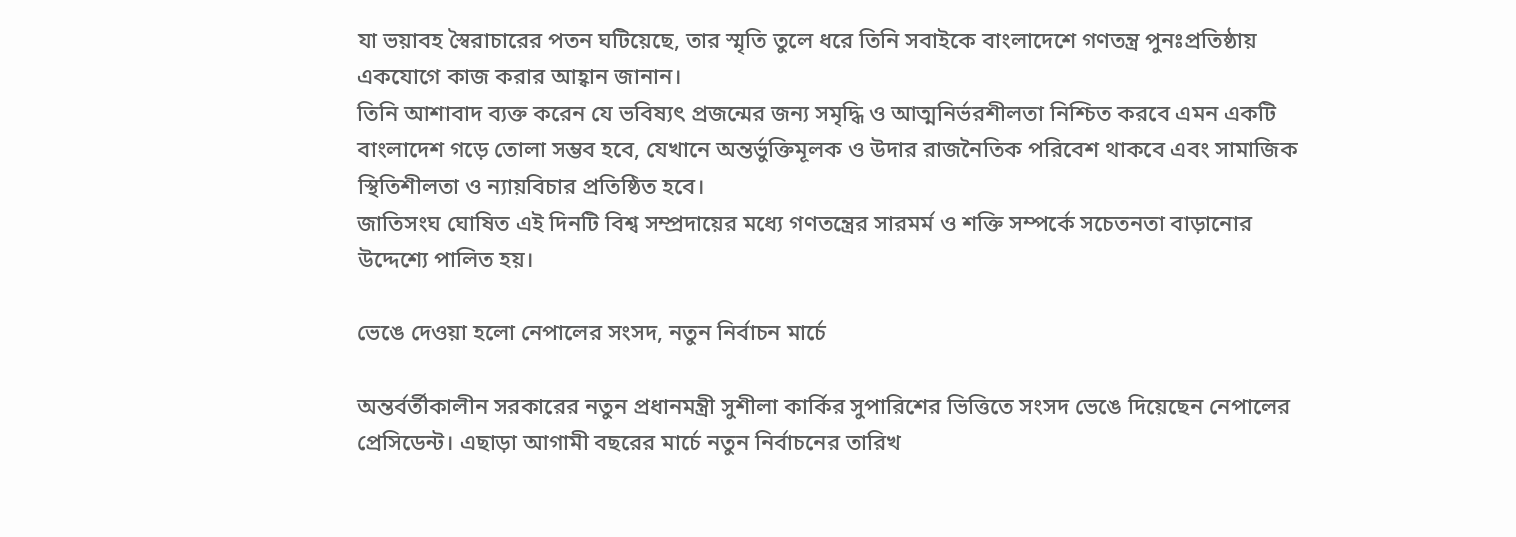যা ভয়াবহ স্বৈরাচারের পতন ঘটিয়েছে, তার স্মৃতি তুলে ধরে তিনি সবাইকে বাংলাদেশে গণতন্ত্র পুনঃপ্রতিষ্ঠায় একযোগে কাজ করার আহ্বান জানান।
তিনি আশাবাদ ব্যক্ত করেন যে ভবিষ্যৎ প্রজন্মের জন্য সমৃদ্ধি ও আত্মনির্ভরশীলতা নিশ্চিত করবে এমন একটি বাংলাদেশ গড়ে তোলা সম্ভব হবে, যেখানে অন্তর্ভুক্তিমূলক ও উদার রাজনৈতিক পরিবেশ থাকবে এবং সামাজিক স্থিতিশীলতা ও ন্যায়বিচার প্রতিষ্ঠিত হবে।
জাতিসংঘ ঘোষিত এই দিনটি বিশ্ব সম্প্রদায়ের মধ্যে গণতন্ত্রের সারমর্ম ও শক্তি সম্পর্কে সচেতনতা বাড়ানোর উদ্দেশ্যে পালিত হয়।

ভেঙে দেওয়া হলো নেপালের সংসদ, নতুন নির্বাচন মার্চে

অন্তর্বর্তীকালীন সরকারের নতুন প্রধানমন্ত্রী সুশীলা কার্কির সুপারিশের ভিত্তিতে সংসদ ভেঙে দিয়েছেন নেপালের প্রেসিডেন্ট। এছাড়া আগামী বছরের মার্চে নতুন নির্বাচনের তারিখ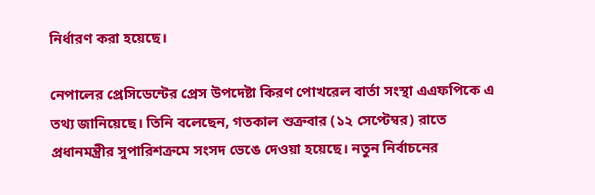নির্ধারণ করা হয়েছে।

নেপালের প্রেসিডেন্টের প্রেস উপদেষ্টা কিরণ পোখরেল বার্তা সংস্থা এএফপিকে এ তথ্য জানিয়েছে। তিনি বলেছেন, গতকাল শুক্রবার (১২ সেপ্টেম্বর) রাতে প্রধানমন্ত্রীর সুপারিশক্রমে সংসদ ভেঙে দেওয়া হয়েছে। নতুন নির্বাচনের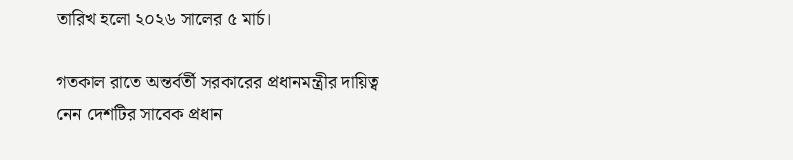তারিখ হলো ২০২৬ সালের ৫ মার্চ।

গতকাল রাতে অন্তর্বর্তী সরকারের প্রধানমন্ত্রীর দায়িত্ব নেন দেশটির সাবেক প্রধান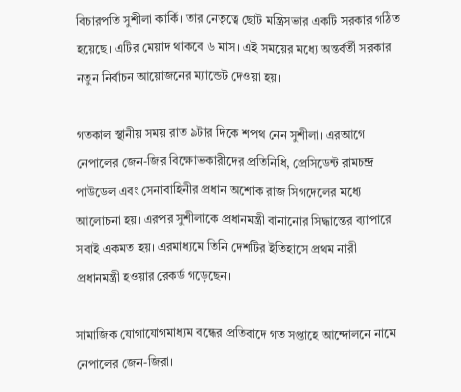বিচারপতি সুশীলা কার্কি। তার নেতৃত্বে ছোট মন্ত্রিসভার একটি সরকার গঠিত হয়েছে। এটির মেয়াদ থাকবে ৬ মাস। এই সময়ের মধ্যে অন্তর্বর্তী সরকার নতুন নির্বাচন আয়োজনের ম্যান্ডেট দেওয়া হয়।

গতকাল স্থানীয় সময় রাত ৯টার দিকে শপথ নেন সুশীলা। এরআগে নেপালের জেন-জির বিক্ষোভকারীদের প্রতিনিধি, প্রেসিডেন্ট রামচন্দ্র পাউডেল এবং সেনাবাহিনীর প্রধান অশোক রাজ সিগদেলের মধ্যে আলোচনা হয়। এরপর সুশীলাকে প্রধানমন্ত্রী বানানোর সিদ্ধান্তের ব্যাপারে সবাই একমত হয়। এরমাধ্যমে তিনি দেশটির ইতিহাসে প্রথম নারী প্রধানমন্ত্রী হওয়ার রেকর্ড গড়েছেন।

সামাজিক যোগাযোগমাধ্যম বন্ধের প্রতিবাদে গত সপ্তাহে আন্দোলনে নামে নেপালের জেন-জিরা।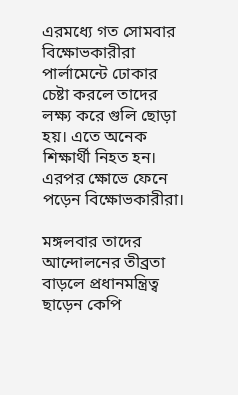এরমধ্যে গত সোমবার বিক্ষোভকারীরা পার্লামেন্টে ঢোকার চেষ্টা করলে তাদের লক্ষ্য করে গুলি ছোড়া হয়। এতে অনেক শিক্ষার্থী নিহত হন। এরপর ক্ষোভে ফেনে পড়েন বিক্ষোভকারীরা।

মঙ্গলবার তাদের আন্দোলনের তীব্রতা বাড়লে প্রধানমন্ত্রিত্ব ছাড়েন কেপি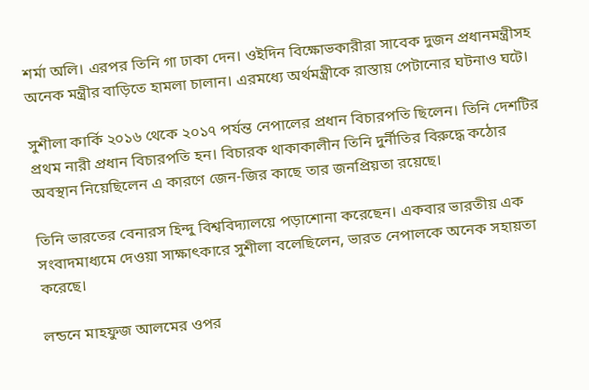শর্মা অলি। এরপর তিনি গা ঢাকা দেন। ওইদিন বিক্ষোভকারীরা সাবেক দুজন প্রধানমন্ত্রীসহ অনেক মন্ত্রীর বাড়িতে হামলা চালান। এরমধ্যে অর্থমন্ত্রীকে রাস্তায় পেটানোর ঘটনাও ঘটে।

সুশীলা কার্কি ২০১৬ থেকে ২০১৭ পর্যন্ত নেপালের প্রধান বিচারপতি ছিলেন। তিনি দেশটির প্রথম নারী প্রধান বিচারপতি হন। বিচারক থাকাকালীন তিনি দুর্নীতির বিরুদ্ধে কঠোর অবস্থান নিয়েছিলেন এ কারণে জেন-জির কাছে তার জনপ্রিয়তা রয়েছে।

তিনি ভারতের বেনারস হিন্দু বিশ্ববিদ্যালয়ে পড়াশোনা করেছেন। একবার ভারতীয় এক সংবাদমাধ্যমে দেওয়া সাক্ষাৎকারে সুশীলা বলেছিলেন, ভারত নেপালকে অনেক সহায়তা করেছে।

লন্ডনে মাহফুজ আলমের ওপর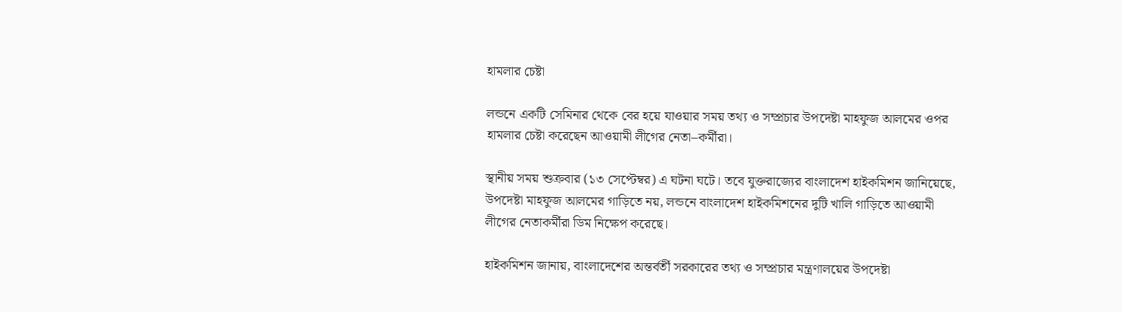হামলার চেষ্টা

লন্ডনে একটি সেমিনার থেকে বের হয়ে যাওয়ার সময় তথ্য ও সম্প্রচার উপদেষ্টা মাহফুজ আলমের ওপর হামলার চেষ্টা করেছেন আওয়ামী লীগের নেতা–কর্মীরা।

স্থানীয় সময় শুক্রবার (১৩ সেপ্টেম্বর) এ ঘটনা ঘটে। ত‌বে যুক্তরাজ্যের বাংলাদেশ হাইক‌মিশন জা‌নি‌য়ে‌ছে, উপদেষ্টা মাহফুজ আলমের গাড়িতে নয়, লন্ডনে বাংলাদেশ হাইকমিশনের দুটি খালি গাড়িতে আওয়ামী লীগের নেতাকর্মীরা ডিম নিক্ষেপ করেছে।

হাইকমিশন জানায়, বাংলাদেশের অন্তর্বর্তী সরকারের তথ্য ও সম্প্রচার মন্ত্রণালয়ের উপদেষ্টা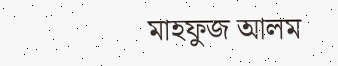মাহফুজ আলম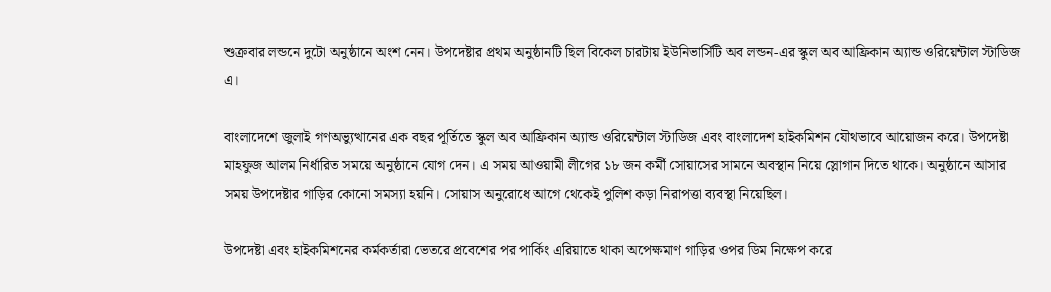শুক্রবার লন্ডনে দুটো অনুষ্ঠানে অংশ নেন। উপদেষ্টার প্রথম অনুষ্ঠানটি ছিল বিকেল চারটায় ইউনিভার্সিটি অব লন্ডন-এর স্কুল অব আফ্রিকান অ্যান্ড ওরিয়েন্টাল স্টাডিজ এ।

বাংলাদেশে জুলাই গণঅভ্যুত্থানের এক বছর পূর্তিতে স্কুল অব আফ্রিকান অ্যান্ড ওরিয়েন্টাল স্টাডিজ এবং বাংলাদেশ হাইকমিশন যৌথভাবে আয়োজন করে। উপদেষ্টা মাহফুজ আলম নির্ধারিত সময়ে অনুষ্ঠানে যোগ দেন। এ সময় আওয়ামী লীগের ১৮ জন কর্মী সোয়াসের সামনে অবস্থান নিয়ে স্লোগান দিতে থাকে। অনুষ্ঠানে আসার সময় উপদেষ্টার গাড়ির কোনো সমস্যা হয়নি। সোয়াস অনুরোধে আগে থেকেই পুলিশ কড়া নিরাপত্তা ব্যবস্থা নিয়েছিল।

উপদেষ্টা এবং হাইকমিশনের কর্মকর্তারা ভেতরে প্রবেশের পর পার্কিং এরিয়াতে থাকা অপেক্ষমাণ গাড়ির ওপর ডিম নিক্ষেপ করে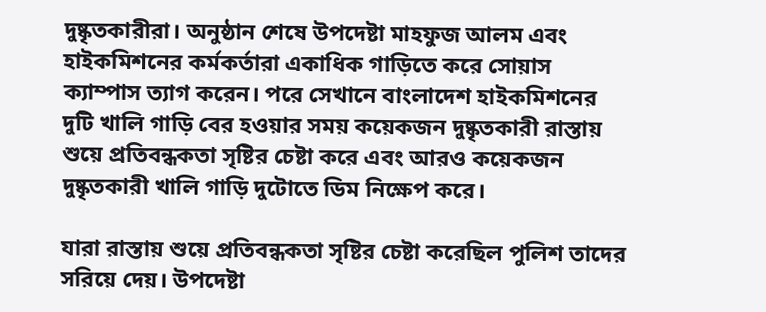দুষ্কৃতকারীরা। অনুষ্ঠান শেষে উপদেষ্টা মাহফুজ আলম এবং হাইকমিশনের কর্মকর্তারা একাধিক গাড়িতে করে সোয়াস ক্যাম্পাস ত্যাগ করেন। পরে সেখানে বাংলাদেশ হাইকমিশনের দুটি খালি গাড়ি বের হওয়ার সময় কয়েকজন দুষ্কৃতকারী রাস্তায় শুয়ে প্রতিবন্ধকতা সৃষ্টির চেষ্টা করে এবং আরও কয়েকজন দুষ্কৃতকারী খালি গাড়ি দুটোতে ডিম নিক্ষেপ করে।

যারা রাস্তায় শুয়ে প্রতিবন্ধকতা সৃষ্টির চেষ্টা করেছিল পুলিশ তাদের সরিয়ে দেয়। উপদেষ্টা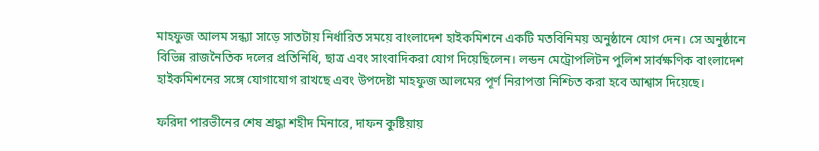মাহফুজ আলম সন্ধ্যা সাড়ে সাতটায় নির্ধারিত সময়ে বাংলাদেশ হাইকমিশনে একটি মতবিনিময় অনুষ্ঠানে যোগ দেন। সে অনুষ্ঠানে বিভিন্ন রাজনৈতিক দলের প্রতিনিধি, ছাত্র এবং সাংবাদিকরা যোগ দিয়েছিলেন। লন্ডন মেট্রোপলিটন পুলিশ সার্বক্ষণিক বাংলাদেশ হাইকমিশনের সঙ্গে যোগাযোগ রাখছে এবং উপদেষ্টা মাহফুজ আলমের পূর্ণ নিরাপত্তা নিশ্চিত করা হবে আশ্বাস দিয়েছে।

ফরিদা পারভীনের শেষ শ্রদ্ধা শহীদ মিনারে, দাফন কুষ্টিয়ায়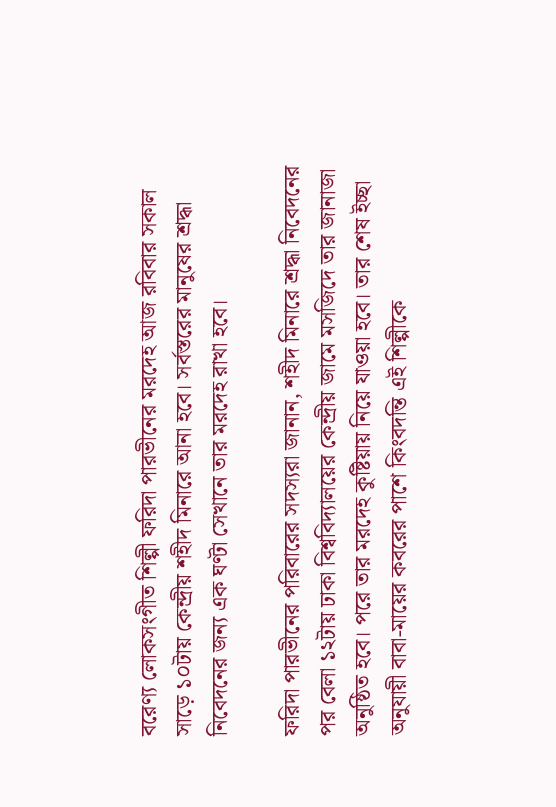বরেণ্য লোকসংগীত শিল্পী ফরিদা পারভীনের মরদেহ আজ রবিবার সকাল সাড়ে ১০টায় কেন্দ্রীয় শহীদ মিনারে আনা হবে। সর্বস্তরের মানুষের শ্রদ্ধা নিবেদনের জন্য এক ঘণ্টা সেখানে তার মরদেহ রাখা হবে।

ফরিদা পারভীনের পরিবারের সদস্যরা জানান, শহীদ মিনারে শ্রদ্ধা নিবেদনের পর বেলা ১২টায় ঢাকা বিশ্ববিদ্যালয়ের কেন্দ্রীয় জামে মসজিদে তার জানাজা অনুষ্ঠিত হবে। পরে তার মরদেহ কুষ্টিয়ায় নিয়ে যাওয়া হবে। তার শেষ ইচ্ছা অনুযায়ী বাবা-মায়ের কবরের পাশে কিংবদন্তি এই শিল্পীকে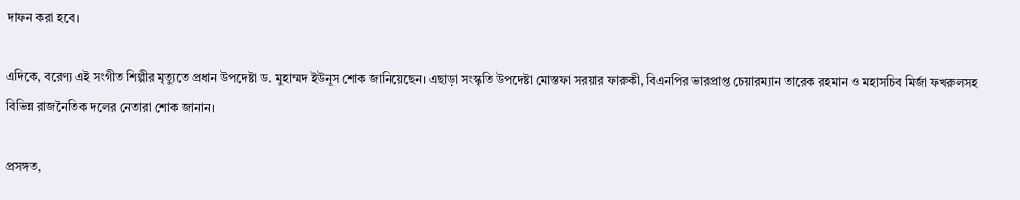দাফন করা হবে।

এদিকে, বরেণ্য এই সংগীত শিল্পীর মৃত্যুতে প্রধান উপদেষ্টা ড. মুহাম্মদ ইউনূস শোক জানিয়েছেন। এছাড়া সংস্কৃতি উপদেষ্টা মোস্তফা সরয়ার ফারুকী, বিএনপির ভারপ্রাপ্ত চেয়ারম্যান তারেক রহমান ও মহাসচিব মির্জা ফখরুলসহ বিভিন্ন রাজনৈতিক দলের নেতারা শোক জানান।

প্রসঙ্গত,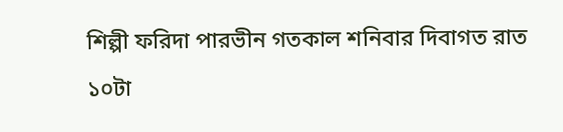শিল্পী ফরিদা পারভীন গতকাল শনিবার দিবাগত রাত ১০টা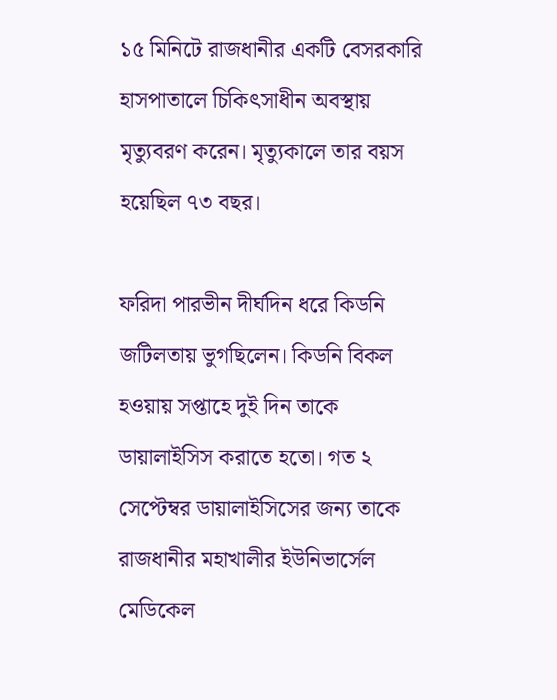১৫ মিনিটে রাজধানীর একটি বেসরকারি হাসপাতালে চিকিৎসাধীন অবস্থায় মৃত্যুবরণ করেন। মৃত্যুকালে তার বয়স হয়েছিল ৭৩ বছর।

ফরিদা পারভীন দীর্ঘদিন ধরে কিডনি জটিলতায় ভুগছিলেন। কিডনি বিকল হওয়ায় সপ্তাহে দুই দিন তাকে ডায়ালাইসিস করাতে হতো। গত ২ সেপ্টেম্বর ডায়ালাইসিসের জন্য তাকে রাজধানীর মহাখালীর ইউনিভার্সেল মেডিকেল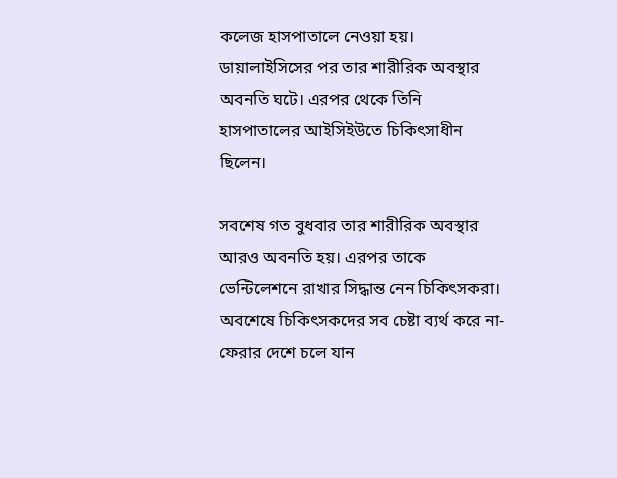কলেজ হাসপাতালে নেওয়া হয়। ডায়ালাইসিসের পর তার শারীরিক অবস্থার অবনতি ঘটে। এরপর থেকে তিনি হাসপাতালের আইসিইউতে চিকিৎসাধীন ছিলেন।

সবশেষ গত বুধবার তার শারীরিক অবস্থার আরও অবনতি হয়। এরপর তাকে ভেন্টিলেশনে রাখার সিদ্ধান্ত নেন চিকিৎসকরা। অবশেষে চিকিৎসকদের সব চেষ্টা ব্যর্থ করে না-ফেরার দেশে চলে যান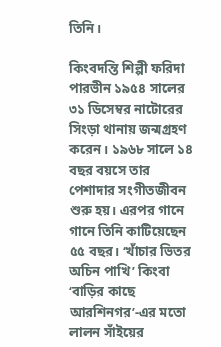তিনি।

কিংবদন্তি শিল্পী ফরিদা পারভীন ১৯৫৪ সালের ৩১ ডিসেম্বর নাটোরের সিংড়া থানায় জন্মগ্রহণ করেন। ১৯৬৮ সালে ১৪ বছর বয়সে তার পেশাদার সংগীতজীবন শুরু হয়। এরপর গানে গানে তিনি কাটিয়েছেন ৫৫ বছর। ‘খাঁচার ভিতর অচিন পাখি’ কিংবা ‘বাড়ির কাছে আরশিনগর’-এর মতো লালন সাঁইয়ের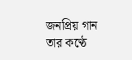জনপ্রিয় গান তার কণ্ঠে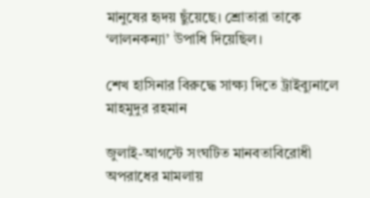মানুষের হৃদয় ছুঁয়েছে। শ্রোতারা তাকে ‘লালনকন্যা’ উপাধি দিয়েছিল।

শেখ হাসিনার বিরুদ্ধে সাক্ষ্য দিতে ট্রাইব্যুনালে মাহমুদুর রহমান

জুলাই-আগস্টে সংঘটিত মানবতাবিরোধী অপরাধের মামলায়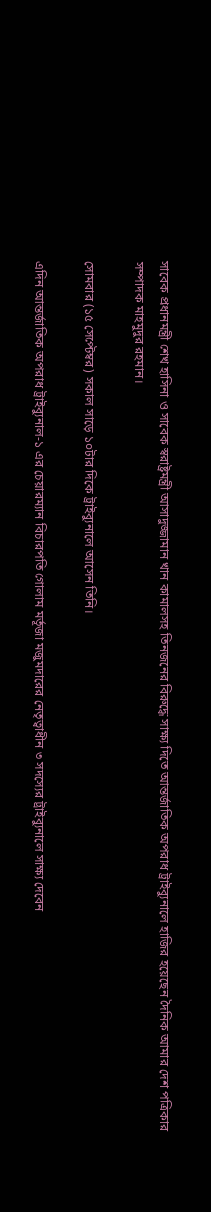সাবেক প্রধানমন্ত্রী শেখ হাসিনা ও সাবেক স্বরাষ্ট্রমন্ত্রী আসাদুজ্জামান খান কামালসহ তিনজনের বিরুদ্ধে সাক্ষ্য দিতে আন্তর্জাতিক অপরাধ ট্রাইব্যুনালে হাজির হয়েছেন দৈনিক আমার দেশ পত্রিকার সম্পাদক মাহমুদুর রহমান।

সোমবার (১৫ সেপ্টেম্বর) সকাল সাড়ে ১০টার দিকে ট্রাইব্যুনালে আসেন তিনি।

এদিন আন্তর্জাতিক অপরাধ ট্রাইব্যুনাল-১ এর চেয়ারম্যান বিচারপতি গোলাম মর্তূজা মজুমদারের নেতৃত্বাধীন ৩ সদস্যের ট্রাইব্যুনালে সাক্ষ্য দেবেন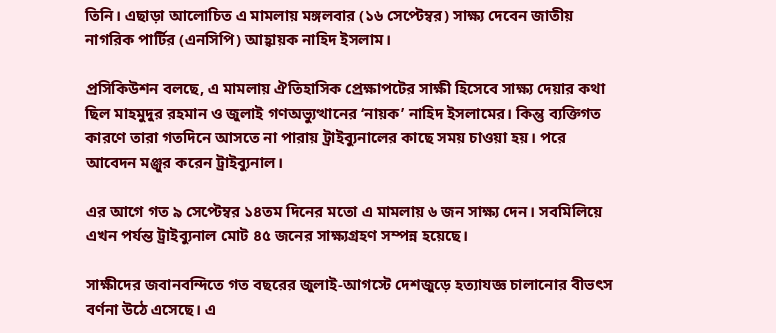তিনি। এছাড়া আলোচিত এ মামলায় মঙ্গলবার (১৬ সেপ্টেম্বর) সাক্ষ্য দেবেন জাতীয় নাগরিক পার্টির (এনসিপি) আহ্বায়ক নাহিদ ইসলাম।

প্রসিকিউশন বলছে, এ মামলায় ঐতিহাসিক প্রেক্ষাপটের সাক্ষী হিসেবে সাক্ষ্য দেয়ার কথা ছিল মাহমুদুর রহমান ও জুলাই গণঅভ্যুত্থানের ‘নায়ক’ নাহিদ ইসলামের। কিন্তু ব্যক্তিগত কারণে তারা গতদিনে আসতে না পারায় ট্রাইব্যুনালের কাছে সময় চাওয়া হয়। পরে আবেদন মঞ্জুর করেন ট্রাইব্যুনাল।

এর আগে গত ৯ সেপ্টেম্বর ১৪তম দিনের মতো এ মামলায় ৬ জন সাক্ষ্য দেন। সবমিলিয়ে এখন পর্যন্ত ট্রাইব্যুনাল মোট ৪৫ জনের সাক্ষ্যগ্রহণ সম্পন্ন হয়েছে।

সাক্ষীদের জবানবন্দিতে গত বছরের জুলাই-আগস্টে দেশজুড়ে হত্যাযজ্ঞ চালানোর বীভৎস বর্ণনা উঠে এসেছে। এ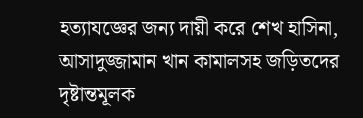হত্যাযজ্ঞের জন্য দায়ী করে শেখ হাসিনা, আসাদুজ্জামান খান কামালসহ জড়িতদের দৃষ্টান্তমূলক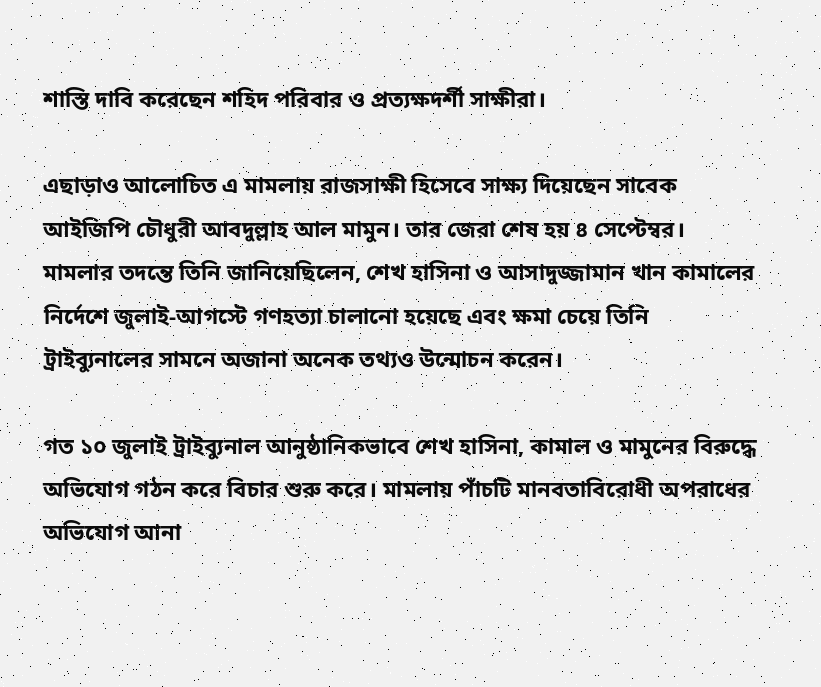শাস্তি দাবি করেছেন শহিদ পরিবার ও প্রত্যক্ষদর্শী সাক্ষীরা।

এছাড়াও আলোচিত এ মামলায় রাজসাক্ষী হিসেবে সাক্ষ্য দিয়েছেন সাবেক আইজিপি চৌধুরী আবদুল্লাহ আল মামুন। তার জেরা শেষ হয় ৪ সেপ্টেম্বর। মামলার তদন্তে তিনি জানিয়েছিলেন, শেখ হাসিনা ও আসাদুজ্জামান খান কামালের নির্দেশে জুলাই-আগস্টে গণহত্যা চালানো হয়েছে এবং ক্ষমা চেয়ে তিনি ট্রাইব্যুনালের সামনে অজানা অনেক তথ্যও উন্মোচন করেন।

গত ১০ জুলাই ট্রাইব্যুনাল আনুষ্ঠানিকভাবে শেখ হাসিনা, কামাল ও মামুনের বিরুদ্ধে অভিযোগ গঠন করে বিচার শুরু করে। মামলায় পাঁচটি মানবতাবিরোধী অপরাধের অভিযোগ আনা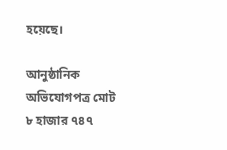হয়েছে।

আনুষ্ঠানিক অভিযোগপত্র মোট ৮ হাজার ৭৪৭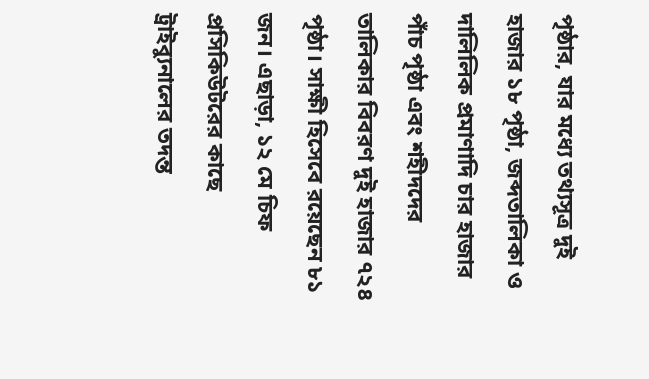পৃষ্ঠার, যার মধ্যে তথ্যসূত্র দুই হাজার ১৮ পৃষ্ঠা, জব্দতালিকা ও দালিলিক প্রমাণাদি চার হাজার পাঁচ পৃষ্ঠা এবং শহীদদের তালিকার বিবরণ দুই হাজার ৭২৪ পৃষ্ঠা। সাক্ষী হিসেবে রয়েছেন ৮১ জন। এছাড়া, ১২ মে চিফ প্রসিকিউটরের কাছে ট্রাইব্যুনালের তদন্ত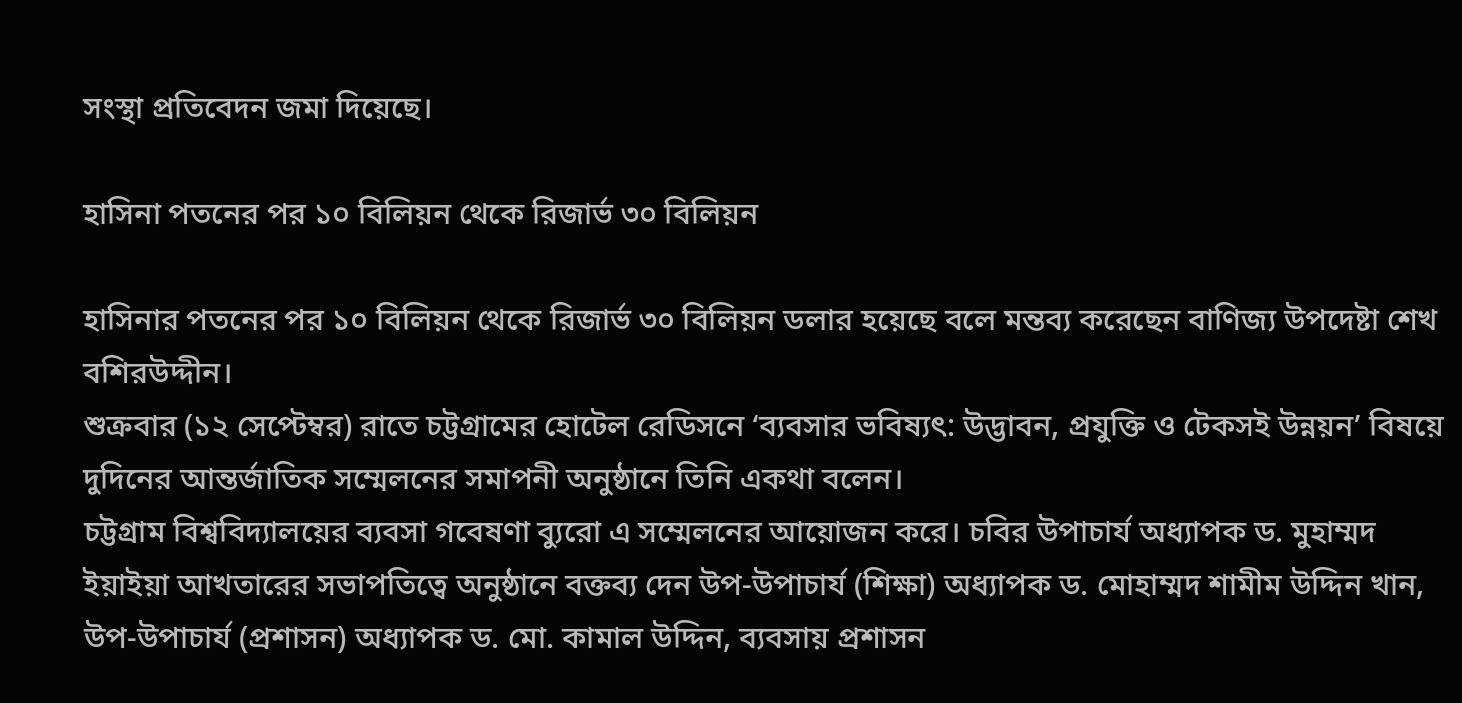সংস্থা প্রতিবেদন জমা দিয়েছে।

হাসিনা পতনের পর ১০ বিলিয়ন থেকে রিজার্ভ ৩০ বিলিয়ন

হাসিনার পতনের পর ১০ বিলিয়ন থেকে রিজার্ভ ৩০ বিলিয়ন ডলার হয়েছে বলে মন্তব্য করেছেন বাণিজ্য উপদেষ্টা শেখ বশিরউদ্দীন।
শুক্রবার (১২ সেপ্টেম্বর) রাতে চট্টগ্রামের হোটেল রেডিসনে ‘ব্যবসার ভবিষ্যৎ: উদ্ভাবন, প্রযুক্তি ও টেকসই উন্নয়ন’ বিষয়ে দুদিনের আন্তর্জাতিক সম্মেলনের সমাপনী অনুষ্ঠানে তিনি একথা বলেন।
চট্টগ্রাম বিশ্ববিদ্যালয়ের ব্যবসা গবেষণা ব্যুরো এ সম্মেলনের আয়োজন করে। চবির উপাচার্য অধ্যাপক ড. মুহাম্মদ ইয়াইয়া আখতারের সভাপতিত্বে অনুষ্ঠানে বক্তব্য দেন উপ-উপাচার্য (শিক্ষা) অধ্যাপক ড. মোহাম্মদ শামীম উদ্দিন খান, উপ-উপাচার্য (প্রশাসন) অধ্যাপক ড. মো. কামাল উদ্দিন, ব্যবসায় প্রশাসন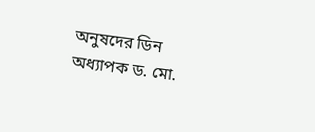অনুষদের ডিন অধ্যাপক ড. মো.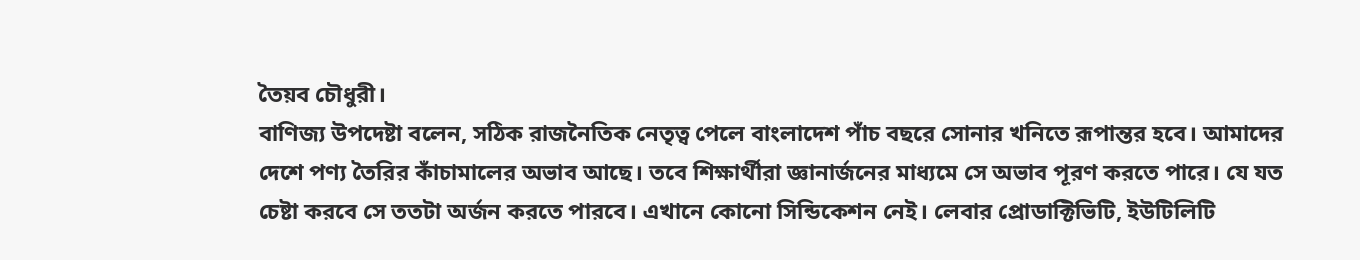তৈয়ব চৌধুরী।
বাণিজ্য উপদেষ্টা বলেন, সঠিক রাজনৈতিক নেতৃত্ব পেলে বাংলাদেশ পাঁচ বছরে সোনার খনিতে রূপান্তর হবে। আমাদের দেশে পণ্য তৈরির কাঁচামালের অভাব আছে। তবে শিক্ষার্থীরা জ্ঞানার্জনের মাধ্যমে সে অভাব পূরণ করতে পারে। যে যত চেষ্টা করবে সে ততটা অর্জন করতে পারবে। এখানে কোনো সিন্ডিকেশন নেই। লেবার প্রোডাক্টিভিটি, ইউটিলিটি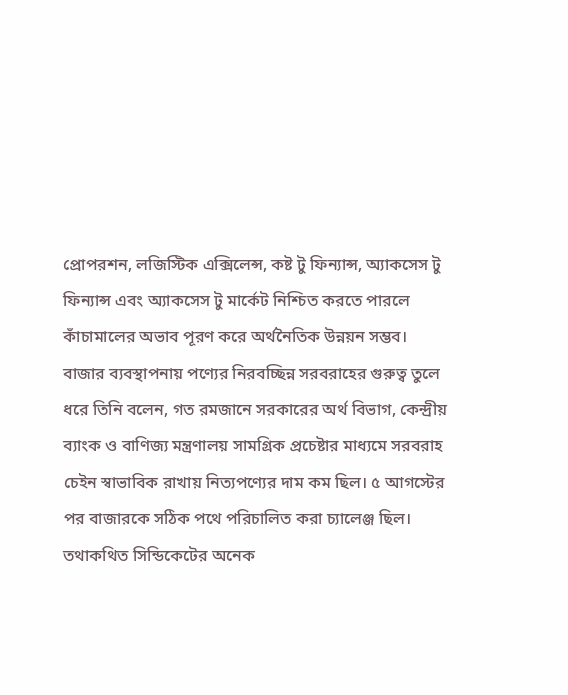প্রোপরশন, লজিস্টিক এক্সিলেন্স, কষ্ট টু ফিন্যান্স, অ্যাকসেস টু ফিন্যান্স এবং অ্যাকসেস টু মার্কেট নিশ্চিত করতে পারলে কাঁচামালের অভাব পূরণ করে অর্থনৈতিক উন্নয়ন সম্ভব।
বাজার ব্যবস্থাপনায় পণ্যের নিরবচ্ছিন্ন সরবরাহের গুরুত্ব তুলে ধরে তিনি বলেন, গত রমজানে সরকারের অর্থ বিভাগ, কেন্দ্রীয় ব্যাংক ও বাণিজ্য মন্ত্রণালয় সামগ্রিক প্রচেষ্টার মাধ্যমে সরবরাহ চেইন স্বাভাবিক রাখায় নিত্যপণ্যের দাম কম ছিল। ৫ আগস্টের পর বাজারকে সঠিক পথে পরিচালিত করা চ্যালেঞ্জ ছিল। তথাকথিত সিন্ডিকেটের অনেক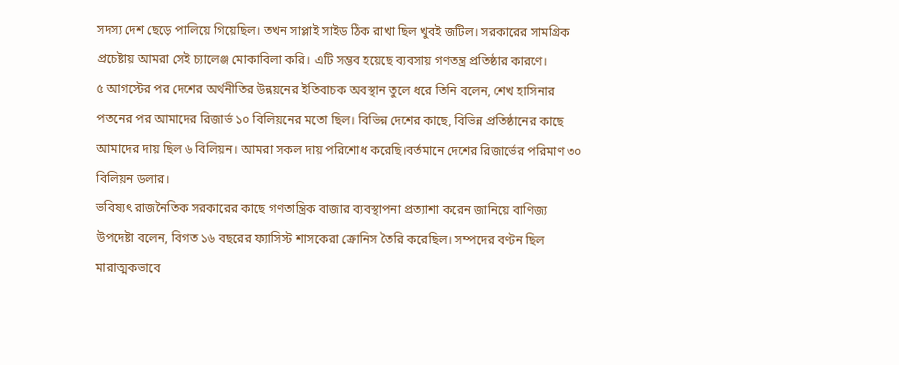সদস্য দেশ ছেড়ে পালিয়ে গিয়েছিল। তখন সাপ্লাই সাইড ঠিক রাখা ছিল খুবই জটিল। সরকারের সামগ্রিক প্রচেষ্টায় আমরা সেই চ্যালেঞ্জ মোকাবিলা করি। এটি সম্ভব হয়েছে ব্যবসায় গণতন্ত্র প্রতিষ্ঠার কারণে।
৫ আগস্টের পর দেশের অর্থনীতির উন্নয়নের ইতিবাচক অবস্থান তুলে ধরে তিনি বলেন, শেখ হাসিনার পতনের পর আমাদের রিজার্ভ ১০ বিলিয়নের মতো ছিল। বিভিন্ন দেশের কাছে, বিভিন্ন প্রতিষ্ঠানের কাছে আমাদের দায় ছিল ৬ বিলিয়ন। আমরা সকল দায় পরিশোধ করেছি।বর্তমানে দেশের রিজার্ভের পরিমাণ ৩০ বিলিয়ন ডলার।
ভবিষ্যৎ রাজনৈতিক সরকারের কাছে গণতান্ত্রিক বাজার ব্যবস্থাপনা প্রত্যাশা করেন জানিয়ে বাণিজ্য উপদেষ্টা বলেন, বিগত ১৬ বছরের ফ্যাসিস্ট শাসকেরা ক্রোনিস তৈরি করেছিল। সম্পদের বণ্টন ছিল মারাত্মকভাবে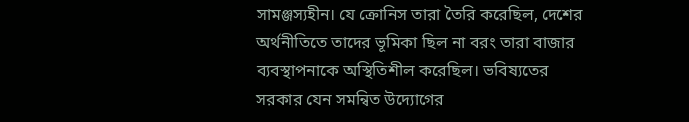সামঞ্জস্যহীন। যে ক্রোনিস তারা তৈরি করেছিল, দেশের অর্থনীতিতে তাদের ভূমিকা ছিল না বরং তারা বাজার ব্যবস্থাপনাকে অস্থিতিশীল করেছিল। ভবিষ্যতের সরকার যেন সমন্বিত উদ্যোগের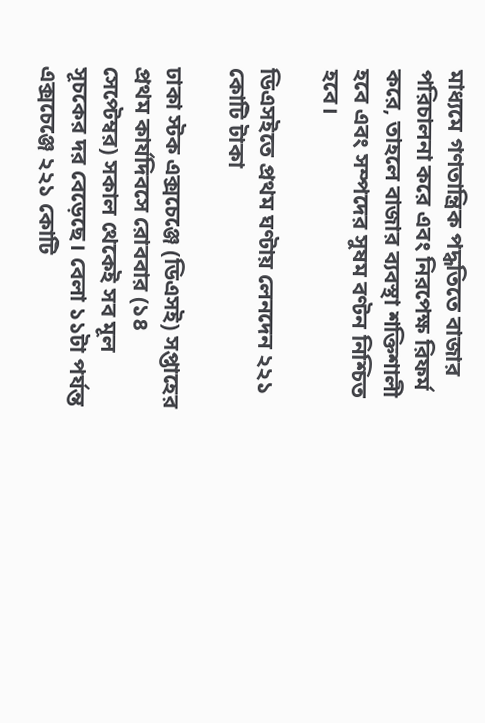মাধ্যমে গণতান্ত্রিক পদ্ধতিতে বাজার পরিচালনা করে এবং নিরপেক্ষ রিফর্ম করে, তাহলে বাজার ব্যবস্থা শক্তিশালী হবে এবং সম্পদের সুষম বণ্টন নিশ্চিত হবে।

ডিএসইতে প্রথম ঘণ্টায় লেনদেন ২২১ কোটি টাকা

ঢাকা স্টক এক্সচেঞ্জে (ডিএসই) সপ্তাহের প্রথম কার্যদিবসে রোববার (১৪ সেপ্টেম্বর) সকাল থেকেই সব মূল সূচকের দর বেড়েছে। বেলা ১১টা পর্যন্ত এক্সচেঞ্জে ২২১ কোটি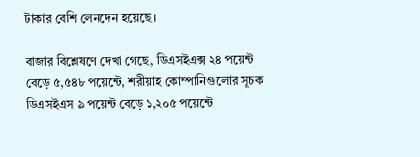টাকার বেশি লেনদেন হয়েছে।

বাজার বিশ্লেষণে দেখা গেছে, ডিএসইএক্স ২৪ পয়েন্ট বেড়ে ৫,৫৪৮ পয়েন্টে, শরীয়াহ কোম্পানিগুলোর সূচক ডিএসইএস ৯ পয়েন্ট বেড়ে ১,২০৫ পয়েন্টে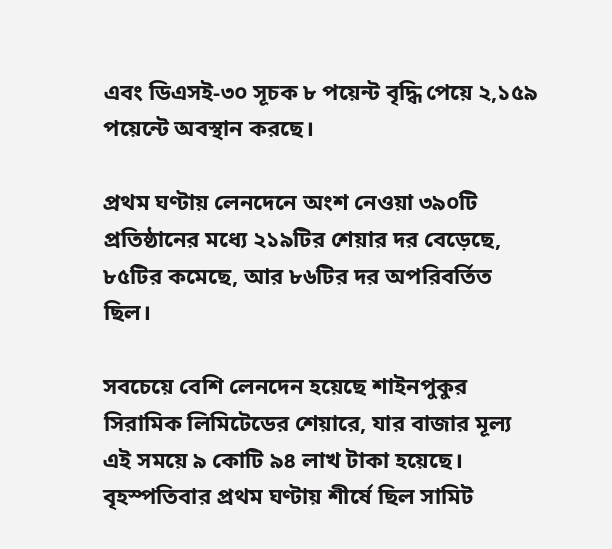এবং ডিএসই-৩০ সূচক ৮ পয়েন্ট বৃদ্ধি পেয়ে ২,১৫৯ পয়েন্টে অবস্থান করছে।

প্রথম ঘণ্টায় লেনদেনে অংশ নেওয়া ৩৯০টি প্রতিষ্ঠানের মধ্যে ২১৯টির শেয়ার দর বেড়েছে, ৮৫টির কমেছে, আর ৮৬টির দর অপরিবর্তিত ছিল।

সবচেয়ে বেশি লেনদেন হয়েছে শাইনপুকুর সিরামিক লিমিটেডের শেয়ারে, যার বাজার মূল্য এই সময়ে ৯ কোটি ৯৪ লাখ টাকা হয়েছে। বৃহস্পতিবার প্রথম ঘণ্টায় শীর্ষে ছিল সামিট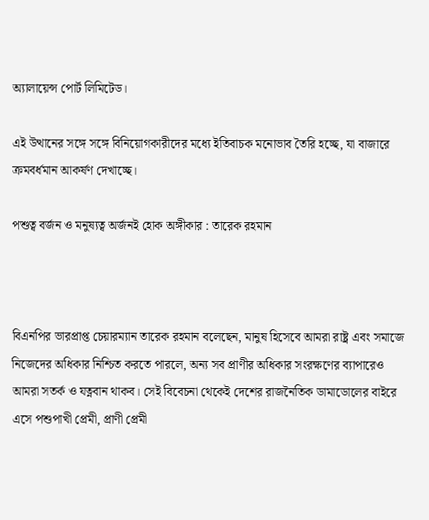অ্যালায়েন্স পোর্ট লিমিটেড।

এই উত্থানের সঙ্গে সঙ্গে বিনিয়োগকারীদের মধ্যে ইতিবাচক মনোভাব তৈরি হচ্ছে, যা বাজারে ক্রমবর্ধমান আকর্ষণ দেখাচ্ছে।

পশুত্ব বর্জন ও মনুষ্যত্ব অর্জনই হোক অঙ্গীকার : তারেক রহমান



বিএনপির ভারপ্রাপ্ত চেয়ারম্যান তারেক রহমান বলেছেন, মানুষ হিসেবে আমরা রাষ্ট্র এবং সমাজে নিজেদের অধিকার নিশ্চিত করতে পারলে, অন্য সব প্রাণীর অধিকার সংরক্ষণের ব্যাপারেও আমরা সতর্ক ও যত্নবান থাকব। সেই বিবেচনা থেকেই দেশের রাজনৈতিক ডামাডোলের বাইরে এসে পশুপাখী প্রেমী, প্রাণী প্রেমী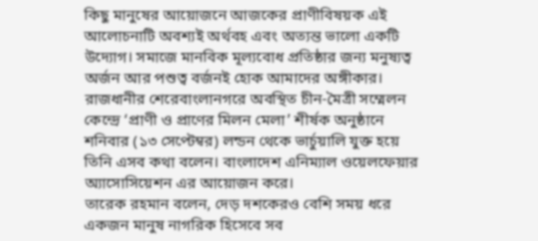কিছু মানুষের আয়োজনে আজকের প্রাণীবিষয়ক এই আলোচনাটি অবশ্যই অর্থবহ এবং অত্যন্ত ভালো একটি উদ্যোগ। সমাজে মানবিক মূল্যবোধ প্রতিষ্ঠার জন্য মনুষ্যত্ব অর্জন আর পশুত্ব বর্জনই হোক আমাদের অঙ্গীকার।
রাজধানীর শেরেবাংলানগরে অবস্থিত চীন-মৈত্রী সম্মেলন কেন্দ্রে ‘প্রাণী ও প্রাণের মিলন মেলা’ শীর্ষক অনুষ্ঠানে শনিবার (১৩ সেপ্টেম্বর) লন্ডন থেকে ভার্চুয়ালি যুক্ত হয়ে তিনি এসব কথা বলেন। বাংলাদেশ এনিম্যাল ওয়েলফেয়ার অ্যাসোসিয়েশন এর আয়োজন করে।
তারেক রহমান বলেন, দেড় দশকেরও বেশি সময় ধরে একজন মানুষ নাগরিক হিসেবে সব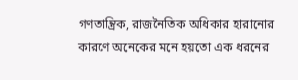গণতান্ত্রিক, রাজনৈতিক অধিকার হারানোর কারণে অনেকের মনে হয়তো এক ধরনের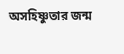অসহিষ্ণুতার জন্ম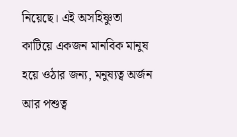নিয়েছে। এই অসহিষ্ণুতা কাটিয়ে একজন মানবিক মানুষ হয়ে ওঠার জন্য, মনুষ্যত্ব অর্জন আর পশুত্ব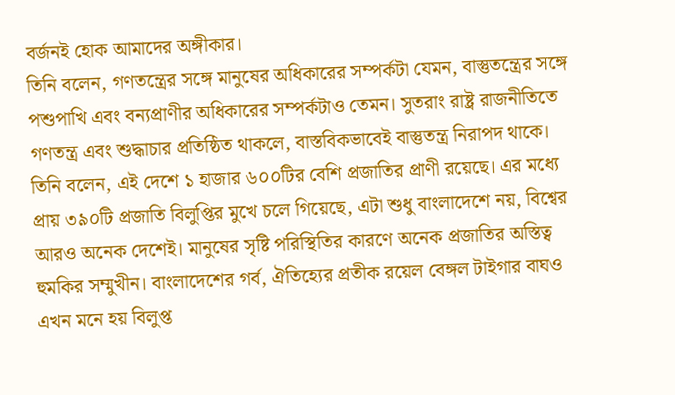বর্জনই হোক আমাদের অঙ্গীকার।
তিনি বলেন, গণতন্ত্রের সঙ্গে মানুষের অধিকারের সম্পর্কটা যেমন, বাস্তুতন্ত্রের সঙ্গে পশুপাখি এবং বন্যপ্রাণীর অধিকারের সম্পর্কটাও তেমন। সুতরাং রাষ্ট্র রাজনীতিতে গণতন্ত্র এবং শুদ্ধাচার প্রতিষ্ঠিত থাকলে, বাস্তবিকভাবেই বাস্তুতন্ত্র নিরাপদ থাকে।
তিনি বলেন, এই দেশে ১ হাজার ৬০০টির বেশি প্রজাতির প্রাণী রয়েছে। এর মধ্যে প্রায় ৩৯০টি প্রজাতি বিলুপ্তির মুখে চলে গিয়েছে, এটা শুধু বাংলাদেশে নয়, বিশ্বের আরও অনেক দেশেই। মানুষের সৃষ্টি পরিস্থিতির কারণে অনেক প্রজাতির অস্তিত্ব হুমকির সম্মুখীন। বাংলাদেশের গর্ব, ঐতিহ্যের প্রতীক রয়েল বেঙ্গল টাইগার বাঘও এখন মনে হয় বিলুপ্ত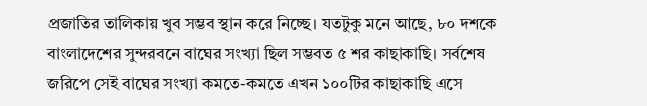প্রজাতির তালিকায় খুব সম্ভব স্থান করে নিচ্ছে। যতটুকু মনে আছে, ৮০ দশকে বাংলাদেশের সুন্দরবনে বাঘের সংখ্যা ছিল সম্ভবত ৫ শর কাছাকাছি। সর্বশেষ জরিপে সেই বাঘের সংখ্যা কমতে-কমতে এখন ১০০টির কাছাকাছি এসে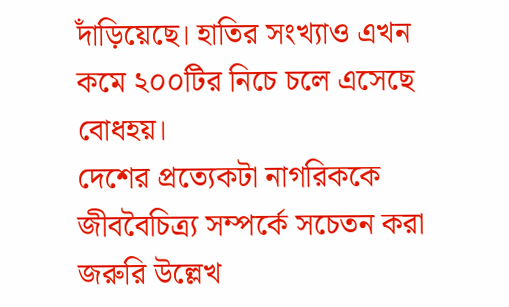দাঁড়িয়েছে। হাতির সংখ্যাও এখন কমে ২০০টির নিচে চলে এসেছে বোধহয়।
দেশের প্রত্যেকটা নাগরিককে জীববৈচিত্র্য সম্পর্কে সচেতন করা জরুরি উল্লেখ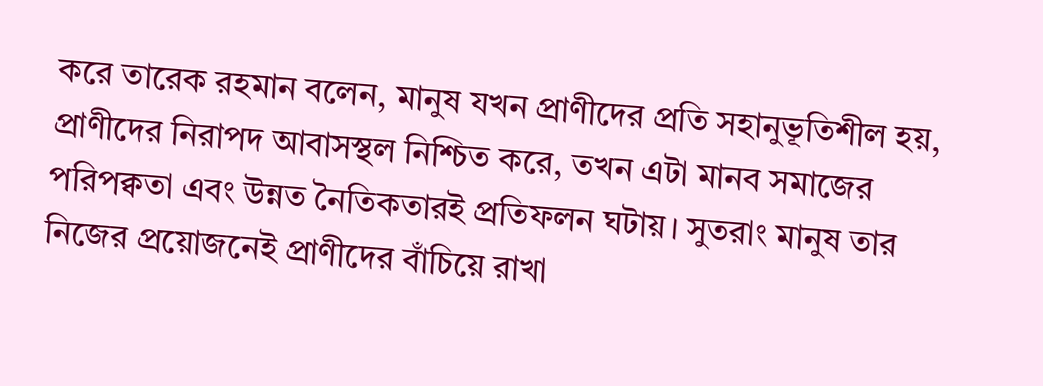করে তারেক রহমান বলেন, মানুষ যখন প্রাণীদের প্রতি সহানুভূতিশীল হয়, প্রাণীদের নিরাপদ আবাসস্থল নিশ্চিত করে, তখন এটা মানব সমাজের পরিপক্বতা এবং উন্নত নৈতিকতারই প্রতিফলন ঘটায়। সুতরাং মানুষ তার নিজের প্রয়োজনেই প্রাণীদের বাঁচিয়ে রাখা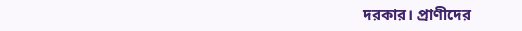দরকার। প্রাণীদের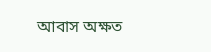আবাস অক্ষত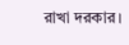রাখা দরকার।